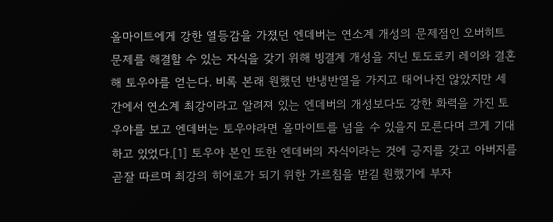올마이트에게 강한 열등감을 가졌던 엔데버는 연소계 개성의 문제점인 오버히트 문제를 해결할 수 있는 자식을 갖기 위해 빙결계 개성을 지닌 토도로키 레이와 결혼해 토우야를 얻는다. 비록 본래 원했던 반냉반열을 가지고 태어나진 않았지만 세간에서 연소계 최강이라고 알려져 있는 엔데버의 개성보다도 강한 화력을 가진 토우야를 보고 엔데버는 토우야라면 올마이트를 넘을 수 있을지 모른다며 크게 기대하고 있었다.[1] 토우야 본인 또한 엔데버의 자식이라는 것에 긍지를 갖고 아버지를 곧잘 따르며 최강의 히어로가 되기 위한 가르침을 받길 원했기에 부자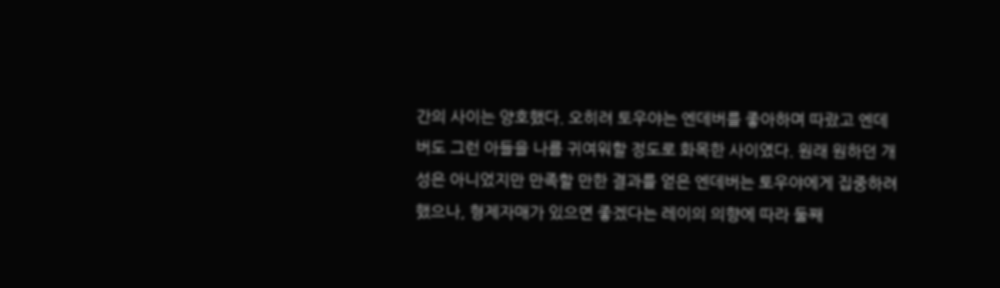간의 사이는 양호했다. 오히려 토우야는 엔데버를 좋아하며 따랐고 엔데버도 그런 아들을 나름 귀여워할 정도로 화목한 사이였다. 원래 원하던 개성은 아니었지만 만족할 만한 결과를 얻은 엔데버는 토우야에게 집중하려 했으나, 형제자매가 있으면 좋겠다는 레이의 의향에 따라 둘째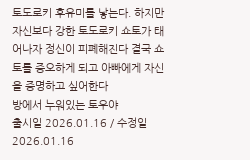토도로키 후유미를 낳는다. 하지만 자신보다 강한 토도로키 쇼토가 태어나자 정신이 피폐해진다 결국 쇼토를 증오하게 되고 아빠에게 자신을 증명하고 싶어한다
방에서 누워있는 토우야
출시일 2026.01.16 / 수정일 2026.01.16